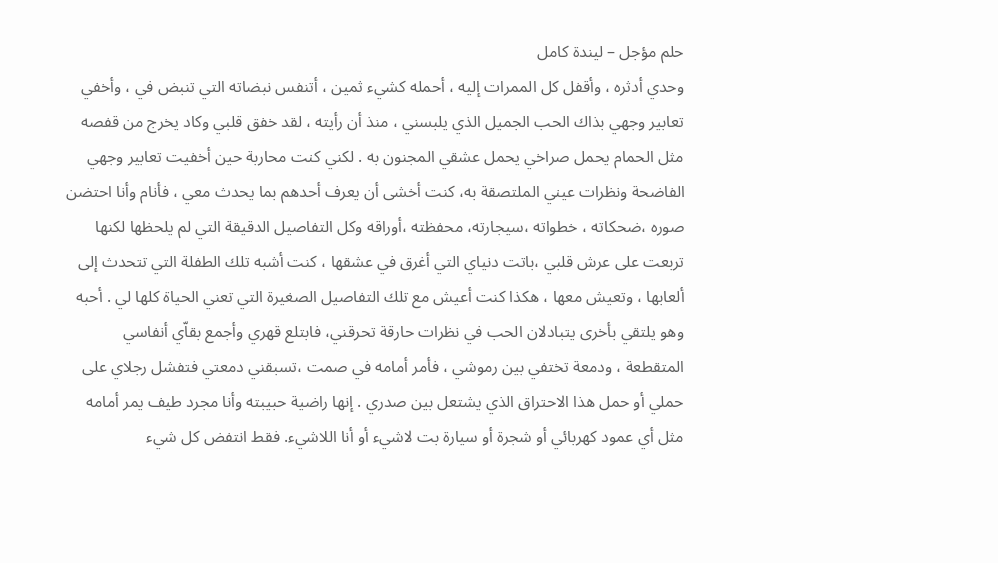حلم مؤجل – ليندة كامل
وحدي أدثره ، وأقفل كل الممرات إليه ، أحمله كشيء ثمين ، أتنفس نبضاته التي تنبض في ، وأخفي تعابير وجهي بذاك الحب الجميل الذي يلبسني ، منذ أن رأيته ، لقد خفق قلبي وكاد يخرج من قفصه مثل الحمام يحمل صراخي يحمل عشقي المجنون به . لكني كنت محاربة حين أخفيت تعابير وجهي الفاضحة ونظرات عيني الملتصقة به، كنت أخشى أن يعرف أحدهم بما يحدث معي ، فأنام وأنا احتضن صوره ،ضحكاته ، خطواته ،سيجارته، محفظته ،أوراقه وكل التفاصيل الدقيقة التي لم يلحظها لكنها تربعت على عرش قلبي ،باتت دنياي التي أغرق في عشقها ، كنت أشبه تلك الطفلة التي تتحدث إلى ألعابها ، وتعيش معها ، هكذا كنت أعيش مع تلك التفاصيل الصغيرة التي تعني الحياة كلها لي . أحبه وهو يلتقي بأخرى يتبادلان الحب في نظرات حارقة تحرقني، فابتلع قهري وأجمع بقاّي أنفاسي المتقطعة ، ودمعة تختفي بين رموشي ، فأمر أمامه في صمت ،تسبقني دمعتي فتفشل رجلاي على حملي أو حمل هذا الاحتراق الذي يشتعل بين صدري . إنها راضية حبيبته وأنا مجرد طيف يمر أمامه مثل أي عمود كهربائي أو شجرة أو سيارة بت لاشيء أو أنا اللاشيء. فقط انتفض كل شيء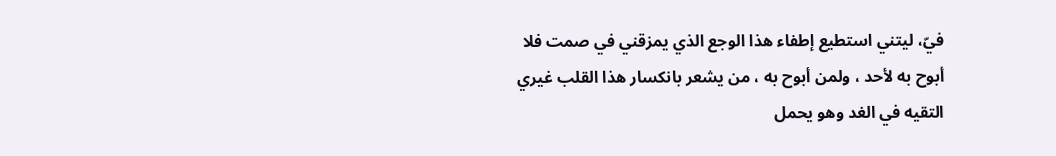فيّ، ليتني استطيع إطفاء هذا الوجع الذي يمزقني في صمت فلا أبوح به لأحد ، ولمن أبوح به ، من يشعر بانكسار هذا القلب غيري التقيه في الغد وهو يحمل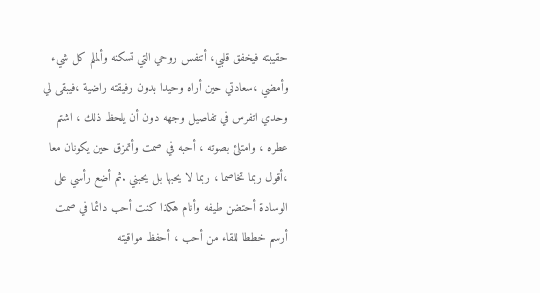حقيبته فيخفق قلبي، أتنفس روحي التي تسكنه وألملم كل شيء وأمضي ،سعادتي حين أراه وحيدا بدون رفيقته راضية ،فيبقى لي وحدي اتفرس في تفاصيل وجهه دون أن يلحظ ذلك ، اشتم عطره ، وامتلئ بصوته ، أحبه في صمت وأتمزق حين يكونان معا ،أقول ربما تخاصما ، ربما لا يحبها بل يحبني .ثم أضع رأسي على الوسادة أحتضن طيفه وأنام هكذا كنت أحب دائما في صمت أرسم خططا للقاء من أحب ، أحفظ مواقيته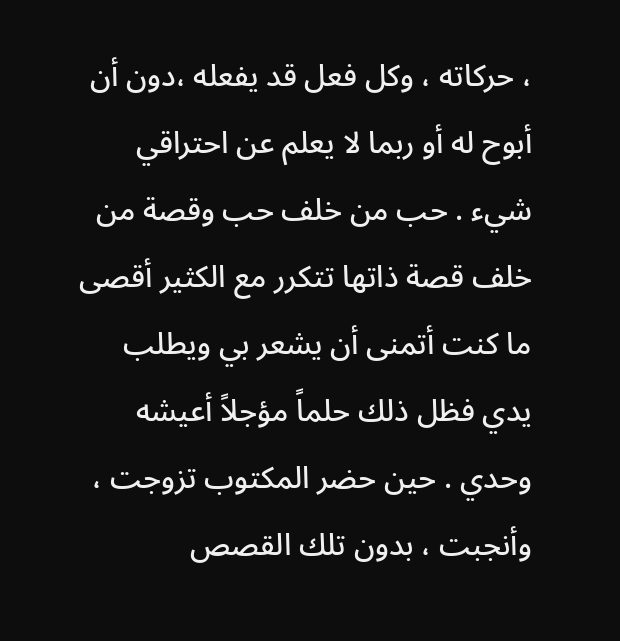، حركاته ، وكل فعل قد يفعله ،دون أن أبوح له أو ربما لا يعلم عن احتراقي شيء . حب من خلف حب وقصة من خلف قصة ذاتها تتكرر مع الكثير أقصى ما كنت أتمنى أن يشعر بي ويطلب يدي فظل ذلك حلماً مؤجلاً أعيشه وحدي . حين حضر المكتوب تزوجت ، وأنجبت ، بدون تلك القصص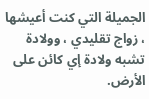الجميلة التي كنت أعيشها ، زواج تقليدي ، وولادة تشبه ولادة إي كائن على الأرض.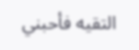التقيه فأحبني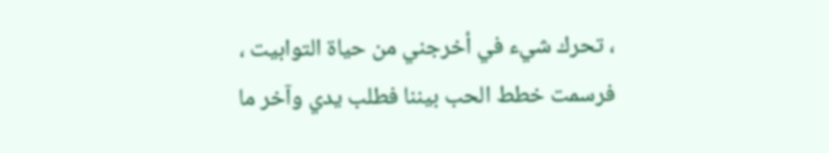، تحرك شيء في أخرجني من حياة التوابيت ، فرسمت خطط الحب بيننا فطلب يدي وآخر ما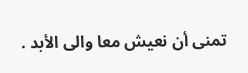تمنى أن نعيش معا والى الأبد .